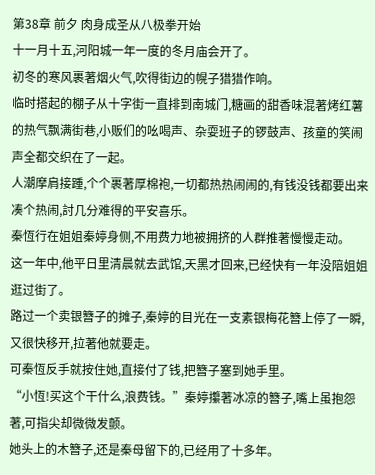第38章 前夕 肉身成圣从八极拳开始
十一月十五,河阳城一年一度的冬月庙会开了。
初冬的寒风裹著烟火气,吹得街边的幌子猎猎作响。
临时搭起的棚子从十字街一直排到南城门,糖画的甜香味混著烤红薯的热气飘满街巷,小贩们的吆喝声、杂耍班子的锣鼓声、孩童的笑闹声全都交织在了一起。
人潮摩肩接踵,个个裹著厚棉袍,一切都热热闹闹的,有钱没钱都要出来凑个热闹,討几分难得的平安喜乐。
秦恆行在姐姐秦婷身侧,不用费力地被拥挤的人群推著慢慢走动。
这一年中,他平日里清晨就去武馆,天黑才回来,已经快有一年没陪姐姐逛过街了。
路过一个卖银簪子的摊子,秦婷的目光在一支素银梅花簪上停了一瞬,又很快移开,拉著他就要走。
可秦恆反手就按住她,直接付了钱,把簪子塞到她手里。
“小恆!买这个干什么,浪费钱。”秦婷攥著冰凉的簪子,嘴上虽抱怨著,可指尖却微微发颤。
她头上的木簪子,还是秦母留下的,已经用了十多年。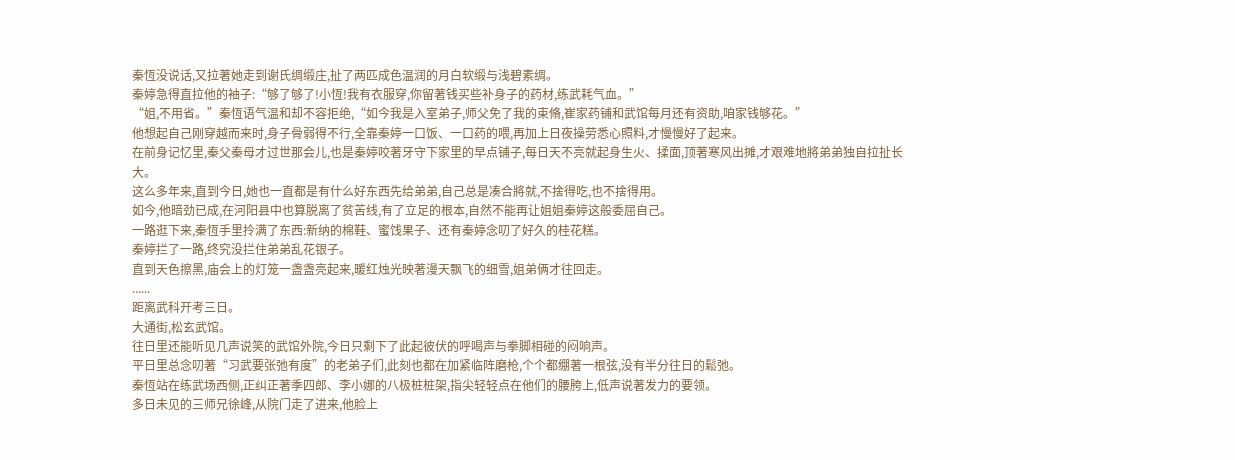秦恆没说话,又拉著她走到谢氏绸缎庄,扯了两匹成色温润的月白软缎与浅碧素绸。
秦婷急得直拉他的袖子:“够了够了!小恆!我有衣服穿,你留著钱买些补身子的药材,练武耗气血。”
“姐,不用省。”秦恆语气温和却不容拒绝,“如今我是入室弟子,师父免了我的束脩,崔家药铺和武馆每月还有资助,咱家钱够花。”
他想起自己刚穿越而来时,身子骨弱得不行,全靠秦婷一口饭、一口药的喂,再加上日夜操劳悉心照料,才慢慢好了起来。
在前身记忆里,秦父秦母才过世那会儿,也是秦婷咬著牙守下家里的早点铺子,每日天不亮就起身生火、揉面,顶著寒风出摊,才艰难地將弟弟独自拉扯长大。
这么多年来,直到今日,她也一直都是有什么好东西先给弟弟,自己总是凑合將就,不捨得吃,也不捨得用。
如今,他暗劲已成,在河阳县中也算脱离了贫苦线,有了立足的根本,自然不能再让姐姐秦婷这般委屈自己。
一路逛下来,秦恆手里拎满了东西:新纳的棉鞋、蜜饯果子、还有秦婷念叨了好久的桂花糕。
秦婷拦了一路,终究没拦住弟弟乱花银子。
直到天色擦黑,庙会上的灯笼一盏盏亮起来,暖红烛光映著漫天飘飞的细雪,姐弟俩才往回走。
......
距离武科开考三日。
大通街,松玄武馆。
往日里还能听见几声说笑的武馆外院,今日只剩下了此起彼伏的呼喝声与拳脚相碰的闷响声。
平日里总念叨著“习武要张弛有度”的老弟子们,此刻也都在加紧临阵磨枪,个个都绷著一根弦,没有半分往日的鬆弛。
秦恆站在练武场西侧,正纠正著季四郎、李小娜的八极桩桩架,指尖轻轻点在他们的腰胯上,低声说著发力的要领。
多日未见的三师兄徐峰,从院门走了进来,他脸上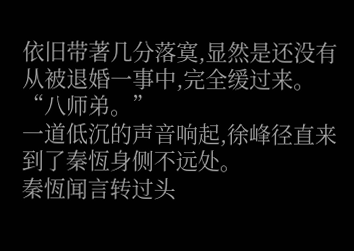依旧带著几分落寞,显然是还没有从被退婚一事中,完全缓过来。
“八师弟。”
一道低沉的声音响起,徐峰径直来到了秦恆身侧不远处。
秦恆闻言转过头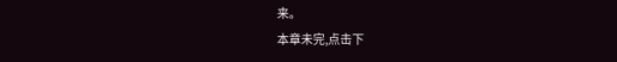来。
本章未完,点击下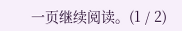一页继续阅读。(1 / 2)